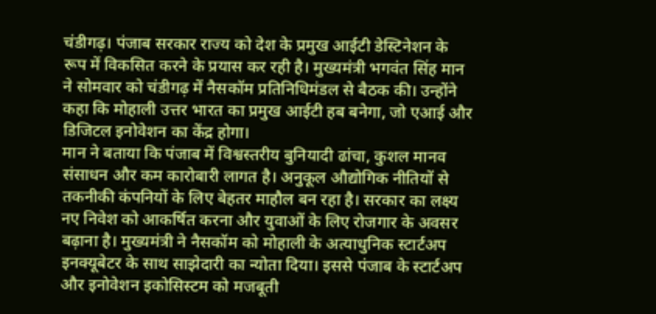चंडीगढ़। पंजाब सरकार राज्य को देश के प्रमुख आईटी डेस्टिनेशन के रूप में विकसित करने के प्रयास कर रही है। मुख्यमंत्री भगवंत सिंह मान ने सोमवार को चंडीगढ़ में नैसकॉम प्रतिनिधिमंडल से बैठक की। उन्होंने कहा कि मोहाली उत्तर भारत का प्रमुख आईटी हब बनेगा, जो एआई और डिजिटल इनोवेशन का केंद्र होगा।
मान ने बताया कि पंजाब में विश्वस्तरीय बुनियादी ढांचा, कुशल मानव संसाधन और कम कारोबारी लागत है। अनुकूल औद्योगिक नीतियों से तकनीकी कंपनियों के लिए बेहतर माहौल बन रहा है। सरकार का लक्ष्य नए निवेश को आकर्षित करना और युवाओं के लिए रोजगार के अवसर बढ़ाना है। मुख्यमंत्री ने नैसकॉम को मोहाली के अत्याधुनिक स्टार्टअप इनक्यूबेटर के साथ साझेदारी का न्योता दिया। इससे पंजाब के स्टार्टअप और इनोवेशन इकोसिस्टम को मजबूती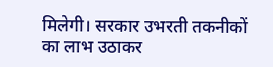मिलेगी। सरकार उभरती तकनीकों का लाभ उठाकर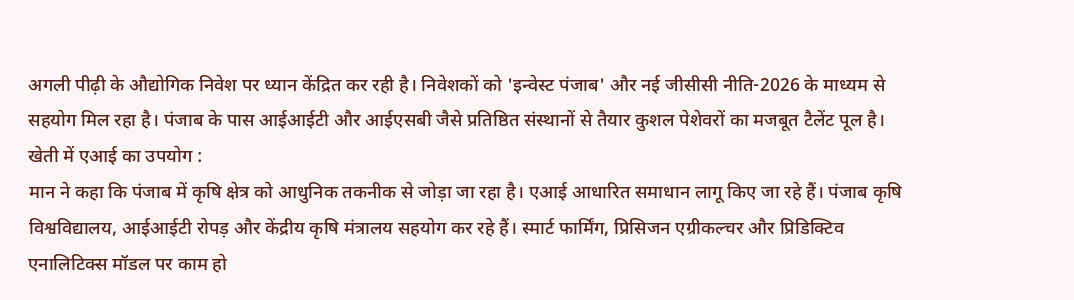अगली पीढ़ी के औद्योगिक निवेश पर ध्यान केंद्रित कर रही है। निवेशकों को 'इन्वेस्ट पंजाब' और नई जीसीसी नीति-2026 के माध्यम से सहयोग मिल रहा है। पंजाब के पास आईआईटी और आईएसबी जैसे प्रतिष्ठित संस्थानों से तैयार कुशल पेशेवरों का मजबूत टैलेंट पूल है।
खेती में एआई का उपयोग :
मान ने कहा कि पंजाब में कृषि क्षेत्र को आधुनिक तकनीक से जोड़ा जा रहा है। एआई आधारित समाधान लागू किए जा रहे हैं। पंजाब कृषि विश्वविद्यालय, आईआईटी रोपड़ और केंद्रीय कृषि मंत्रालय सहयोग कर रहे हैं। स्मार्ट फार्मिंग, प्रिसिजन एग्रीकल्चर और प्रिडिक्टिव एनालिटिक्स मॉडल पर काम हो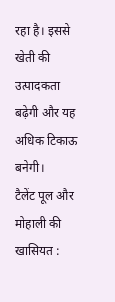रहा है। इससे खेती की उत्पादकता बढ़ेगी और यह अधिक टिकाऊ बनेगी।
टैलेंट पूल और मोहाली की खासियत :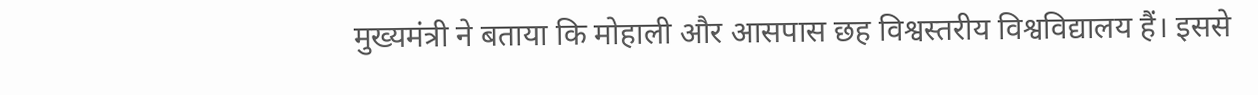मुख्यमंत्री ने बताया कि मोहाली और आसपास छह विश्वस्तरीय विश्वविद्यालय हैं। इससे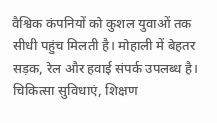वैश्विक कंपनियों को कुशल युवाओं तक सीधी पहुंच मिलती है। मोहाली में बेहतर सड़क, रेल और हवाई संपर्क उपलब्ध है। चिकित्सा सुविधाएं, शिक्षण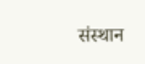संस्थान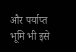और पर्याप्त भूमि भी इसे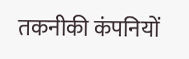तकनीकी कंपनियों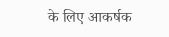के लिए आकर्षक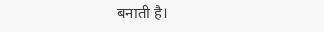बनाती है।